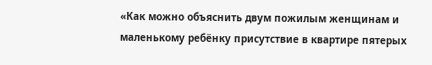«Как можно объяснить двум пожилым женщинам и маленькому ребёнку присутствие в квартире пятерых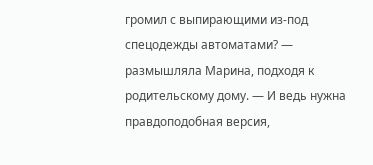громил с выпирающими из-под спецодежды автоматами? — размышляла Марина, подходя к родительскому дому. — И ведь нужна правдоподобная версия,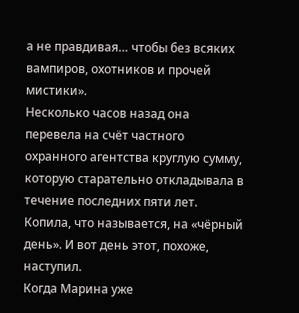а не правдивая… чтобы без всяких вампиров, охотников и прочей мистики».
Несколько часов назад она перевела на счёт частного охранного агентства круглую сумму, которую старательно откладывала в течение последних пяти лет. Копила, что называется, на «чёрный день». И вот день этот, похоже, наступил.
Когда Марина уже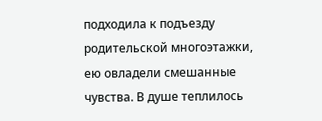подходила к подъезду родительской многоэтажки, ею овладели смешанные чувства. В душе теплилось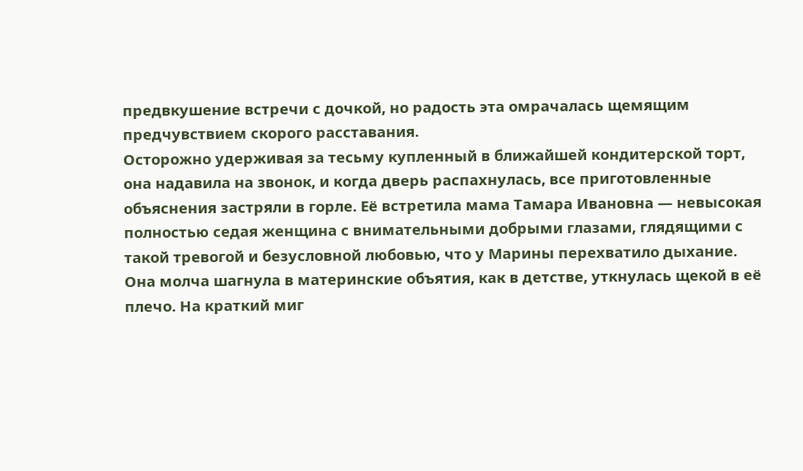предвкушение встречи с дочкой, но радость эта омрачалась щемящим предчувствием скорого расставания.
Осторожно удерживая за тесьму купленный в ближайшей кондитерской торт, она надавила на звонок, и когда дверь распахнулась, все приготовленные объяснения застряли в горле. Её встретила мама Тамара Ивановна — невысокая полностью седая женщина с внимательными добрыми глазами, глядящими с такой тревогой и безусловной любовью, что у Марины перехватило дыхание. Она молча шагнула в материнские объятия, как в детстве, уткнулась щекой в её плечо. На краткий миг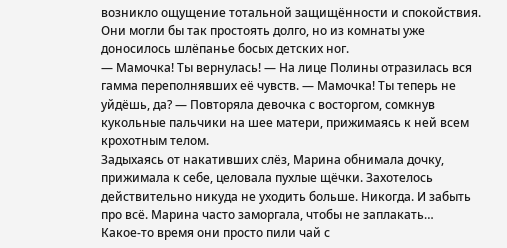возникло ощущение тотальной защищённости и спокойствия.
Они могли бы так простоять долго, но из комнаты уже доносилось шлёпанье босых детских ног.
— Мамочка! Ты вернулась! — На лице Полины отразилась вся гамма переполнявших её чувств. — Мамочка! Ты теперь не уйдёшь, да? — Повторяла девочка с восторгом, сомкнув кукольные пальчики на шее матери, прижимаясь к ней всем крохотным телом.
Задыхаясь от накативших слёз, Марина обнимала дочку, прижимала к себе, целовала пухлые щёчки. Захотелось действительно никуда не уходить больше. Никогда. И забыть про всё. Марина часто заморгала, чтобы не заплакать…
Какое-то время они просто пили чай с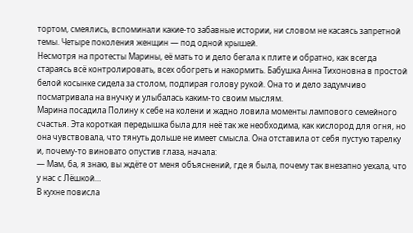тортом, смеялись, вспоминали какие-то забавные истории, ни словом не касаясь запретной темы. Четыре поколения женщин — под одной крышей.
Несмотря на протесты Марины, её мать то и дело бегала к плите и обратно, как всегда стараясь всё контролировать, всех обогреть и накормить. Бабушка Анна Тихоновна в простой белой косынке сидела за столом, подпирая голову рукой. Она то и дело задумчиво посматривала на внучку и улыбалась каким-то своим мыслям.
Марина посадила Полину к себе на колени и жадно ловила моменты лампового семейного счастья. Эта короткая передышка была для неё так же необходима, как кислород для огня, но она чувствовала, что тянуть дольше не имеет смысла. Она отставила от себя пустую тарелку и, почему-то виновато опустив глаза, начала:
— Мам, ба, я знаю, вы ждёте от меня объяснений, где я была, почему так внезапно уехала, что у нас с Лёшкой…
В кухне повисла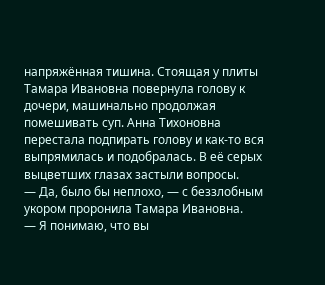напряжённая тишина. Стоящая у плиты Тамара Ивановна повернула голову к дочери, машинально продолжая помешивать суп. Анна Тихоновна перестала подпирать голову и как-то вся выпрямилась и подобралась. В её серых выцветших глазах застыли вопросы.
— Да, было бы неплохо, — с беззлобным укором проронила Тамара Ивановна.
— Я понимаю, что вы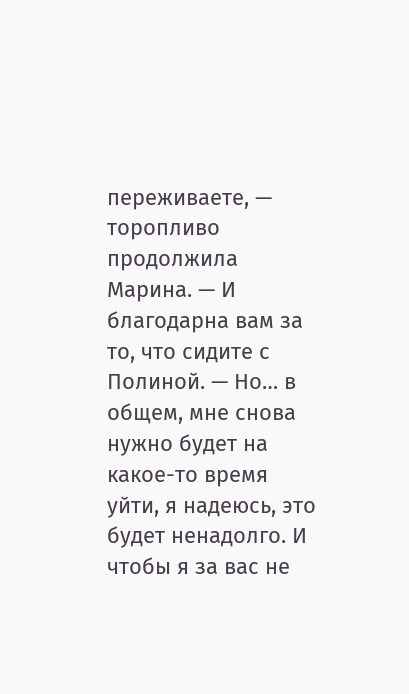переживаете, — торопливо продолжила Марина. — И благодарна вам за то, что сидите с Полиной. — Но… в общем, мне снова нужно будет на какое-то время уйти, я надеюсь, это будет ненадолго. И чтобы я за вас не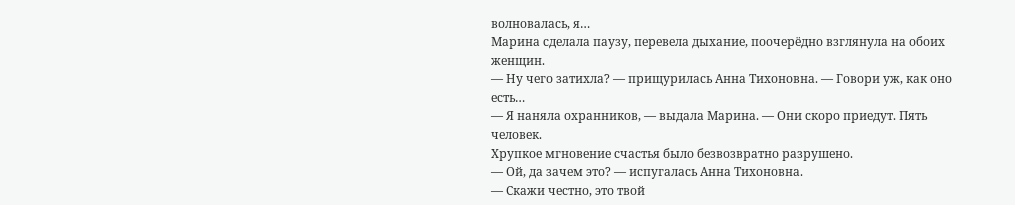волновалась, я…
Марина сделала паузу, перевела дыхание, поочерёдно взглянула на обоих женщин.
— Ну чего затихла? — прищурилась Анна Тихоновна. — Говори уж, как оно есть…
— Я наняла охранников, — выдала Марина. — Они скоро приедут. Пять человек.
Хрупкое мгновение счастья было безвозвратно разрушено.
— Ой, да зачем это? — испугалась Анна Тихоновна.
— Скажи честно, это твой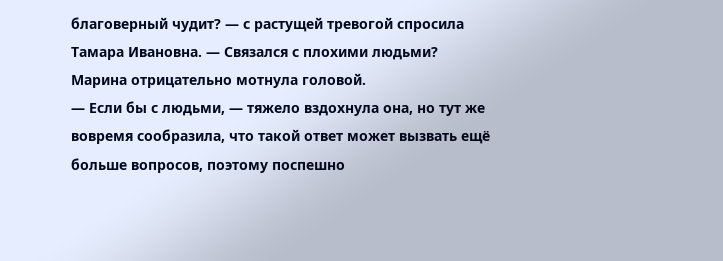благоверный чудит? — с растущей тревогой спросила Тамара Ивановна. — Связался с плохими людьми?
Марина отрицательно мотнула головой.
— Если бы с людьми, — тяжело вздохнула она, но тут же вовремя сообразила, что такой ответ может вызвать ещё больше вопросов, поэтому поспешно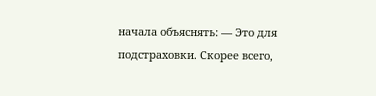начала объяснять: — Это для подстраховки. Скорее всего,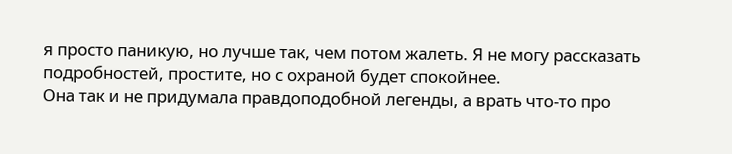я просто паникую, но лучше так, чем потом жалеть. Я не могу рассказать подробностей, простите, но с охраной будет спокойнее.
Она так и не придумала правдоподобной легенды, а врать что-то про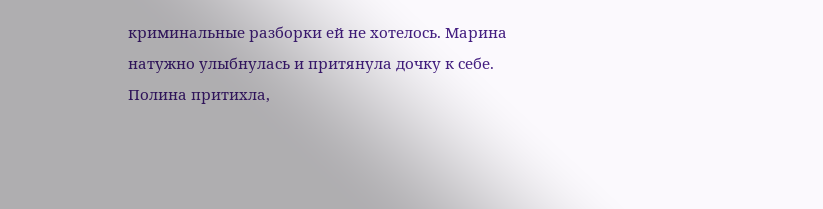криминальные разборки ей не хотелось. Марина натужно улыбнулась и притянула дочку к себе.
Полина притихла,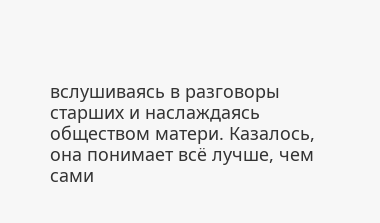вслушиваясь в разговоры старших и наслаждаясь обществом матери. Казалось, она понимает всё лучше, чем сами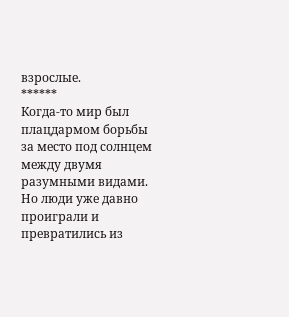взрослые.
******
Когда-то мир был плацдармом борьбы за место под солнцем между двумя разумными видами. Но люди уже давно проиграли и превратились из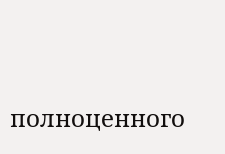полноценного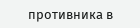противника в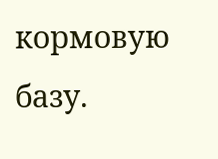кормовую базу.